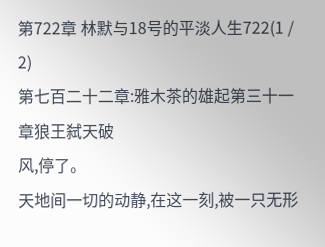第722章 林默与18号的平淡人生722(1 / 2)
第七百二十二章:雅木茶的雄起第三十一章狼王弑天破
风,停了。
天地间一切的动静,在这一刻,被一只无形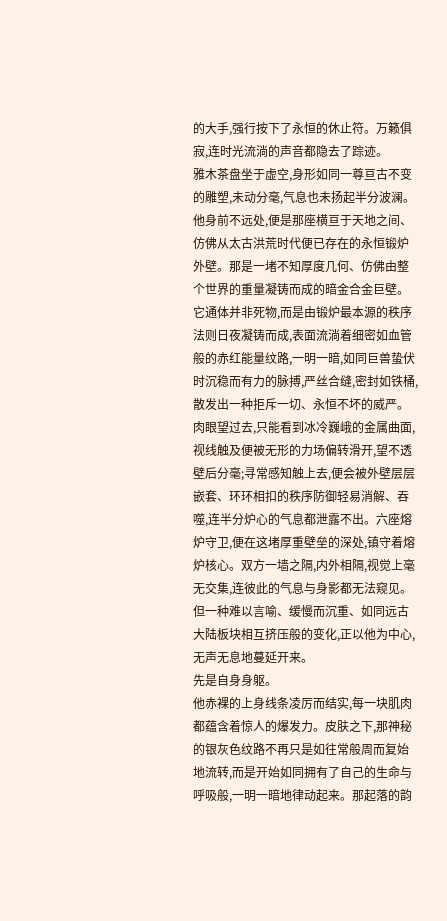的大手,强行按下了永恒的休止符。万籁俱寂,连时光流淌的声音都隐去了踪迹。
雅木茶盘坐于虚空,身形如同一尊亘古不变的雕塑,未动分毫,气息也未扬起半分波澜。他身前不远处,便是那座横亘于天地之间、仿佛从太古洪荒时代便已存在的永恒锻炉外壁。那是一堵不知厚度几何、仿佛由整个世界的重量凝铸而成的暗金合金巨壁。它通体并非死物,而是由锻炉最本源的秩序法则日夜凝铸而成,表面流淌着细密如血管般的赤红能量纹路,一明一暗,如同巨兽蛰伏时沉稳而有力的脉搏,严丝合缝,密封如铁桶,散发出一种拒斥一切、永恒不坏的威严。
肉眼望过去,只能看到冰冷巍峨的金属曲面,视线触及便被无形的力场偏转滑开,望不透壁后分毫;寻常感知触上去,便会被外壁层层嵌套、环环相扣的秩序防御轻易消解、吞噬,连半分炉心的气息都泄露不出。六座熔炉守卫,便在这堵厚重壁垒的深处,镇守着熔炉核心。双方一墙之隔,内外相隔,视觉上毫无交集,连彼此的气息与身影都无法窥见。
但一种难以言喻、缓慢而沉重、如同远古大陆板块相互挤压般的变化,正以他为中心,无声无息地蔓延开来。
先是自身身躯。
他赤裸的上身线条凌厉而结实,每一块肌肉都蕴含着惊人的爆发力。皮肤之下,那神秘的银灰色纹路不再只是如往常般周而复始地流转,而是开始如同拥有了自己的生命与呼吸般,一明一暗地律动起来。那起落的韵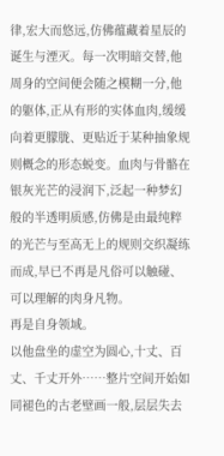律,宏大而悠远,仿佛蕴藏着星辰的诞生与湮灭。每一次明暗交替,他周身的空间便会随之模糊一分,他的躯体,正从有形的实体血肉,缓缓向着更朦胧、更贴近于某种抽象规则概念的形态蜕变。血肉与骨骼在银灰光芒的浸润下,泛起一种梦幻般的半透明质感,仿佛是由最纯粹的光芒与至高无上的规则交织凝练而成,早已不再是凡俗可以触碰、可以理解的肉身凡物。
再是自身领域。
以他盘坐的虚空为圆心,十丈、百丈、千丈开外……整片空间开始如同褪色的古老壁画一般,层层失去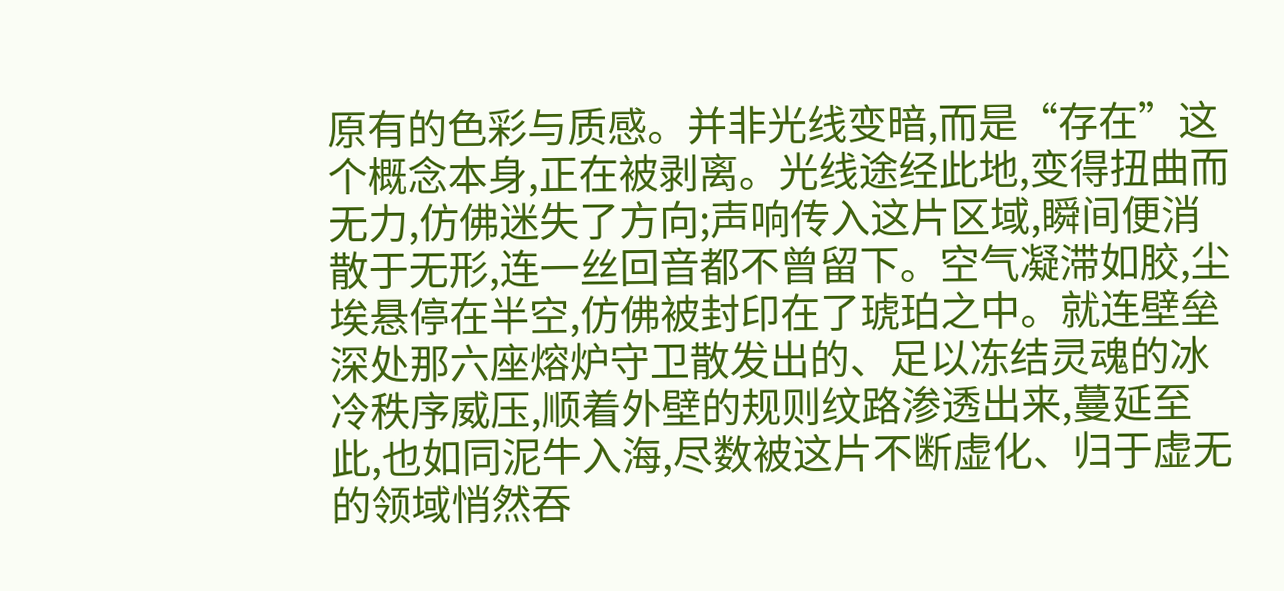原有的色彩与质感。并非光线变暗,而是“存在”这个概念本身,正在被剥离。光线途经此地,变得扭曲而无力,仿佛迷失了方向;声响传入这片区域,瞬间便消散于无形,连一丝回音都不曾留下。空气凝滞如胶,尘埃悬停在半空,仿佛被封印在了琥珀之中。就连壁垒深处那六座熔炉守卫散发出的、足以冻结灵魂的冰冷秩序威压,顺着外壁的规则纹路渗透出来,蔓延至此,也如同泥牛入海,尽数被这片不断虚化、归于虚无的领域悄然吞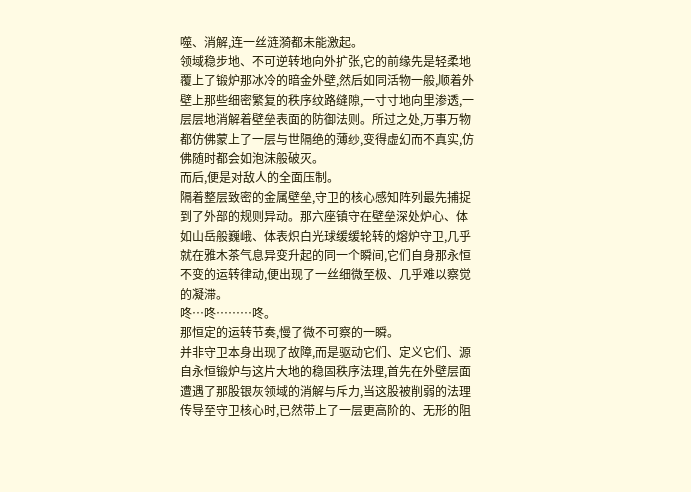噬、消解,连一丝涟漪都未能激起。
领域稳步地、不可逆转地向外扩张,它的前缘先是轻柔地覆上了锻炉那冰冷的暗金外壁,然后如同活物一般,顺着外壁上那些细密繁复的秩序纹路缝隙,一寸寸地向里渗透,一层层地消解着壁垒表面的防御法则。所过之处,万事万物都仿佛蒙上了一层与世隔绝的薄纱,变得虚幻而不真实,仿佛随时都会如泡沫般破灭。
而后,便是对敌人的全面压制。
隔着整层致密的金属壁垒,守卫的核心感知阵列最先捕捉到了外部的规则异动。那六座镇守在壁垒深处炉心、体如山岳般巍峨、体表炽白光球缓缓轮转的熔炉守卫,几乎就在雅木茶气息异变升起的同一个瞬间,它们自身那永恒不变的运转律动,便出现了一丝细微至极、几乎难以察觉的凝滞。
咚…咚………咚。
那恒定的运转节奏,慢了微不可察的一瞬。
并非守卫本身出现了故障,而是驱动它们、定义它们、源自永恒锻炉与这片大地的稳固秩序法理,首先在外壁层面遭遇了那股银灰领域的消解与斥力,当这股被削弱的法理传导至守卫核心时,已然带上了一层更高阶的、无形的阻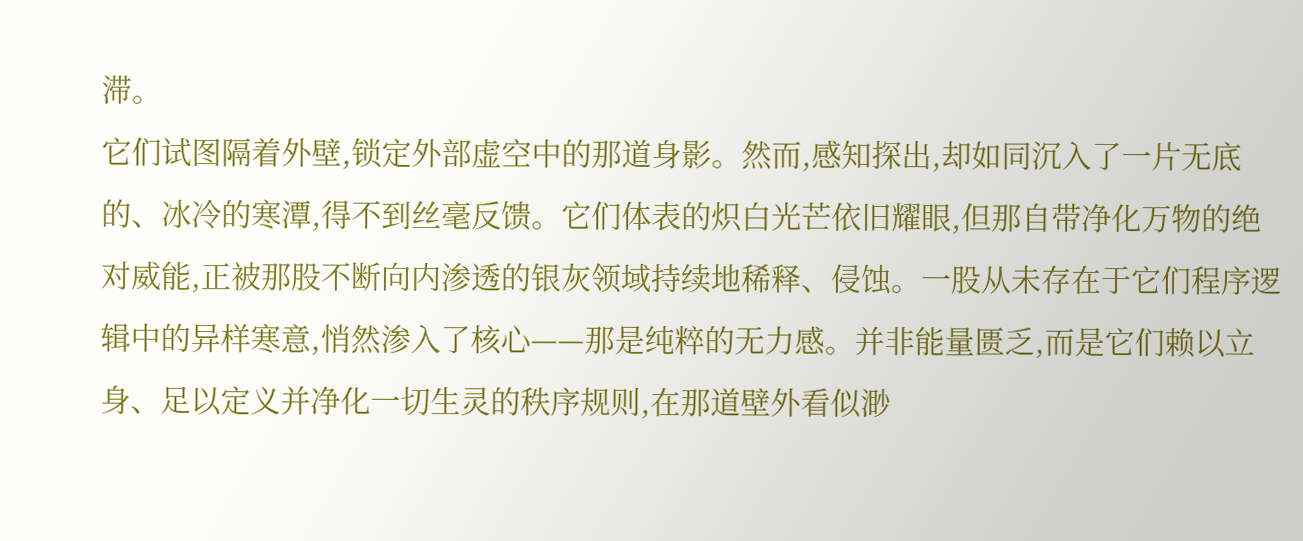滞。
它们试图隔着外壁,锁定外部虚空中的那道身影。然而,感知探出,却如同沉入了一片无底的、冰冷的寒潭,得不到丝毫反馈。它们体表的炽白光芒依旧耀眼,但那自带净化万物的绝对威能,正被那股不断向内渗透的银灰领域持续地稀释、侵蚀。一股从未存在于它们程序逻辑中的异样寒意,悄然渗入了核心——那是纯粹的无力感。并非能量匮乏,而是它们赖以立身、足以定义并净化一切生灵的秩序规则,在那道壁外看似渺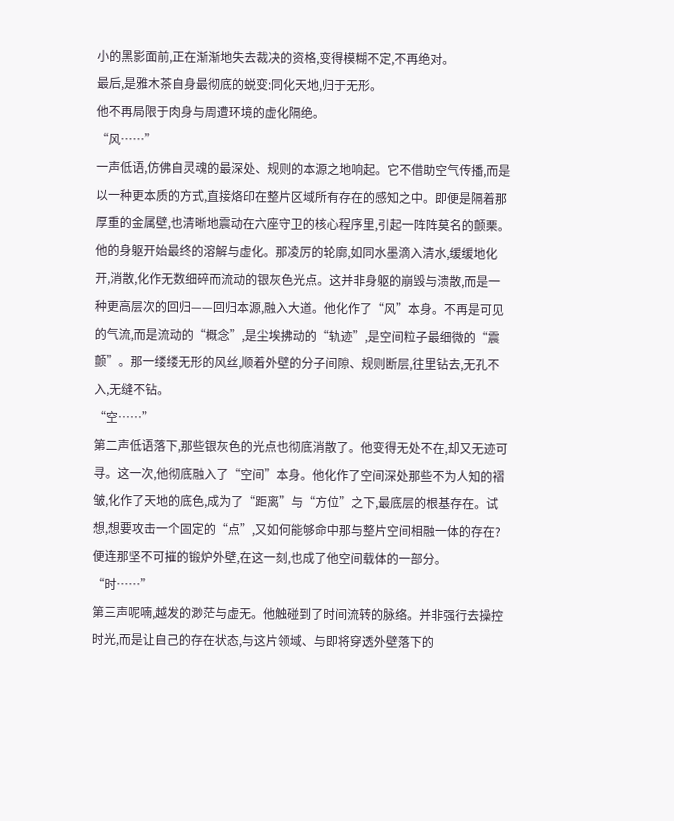小的黑影面前,正在渐渐地失去裁决的资格,变得模糊不定,不再绝对。
最后,是雅木茶自身最彻底的蜕变:同化天地,归于无形。
他不再局限于肉身与周遭环境的虚化隔绝。
“风……”
一声低语,仿佛自灵魂的最深处、规则的本源之地响起。它不借助空气传播,而是以一种更本质的方式,直接烙印在整片区域所有存在的感知之中。即便是隔着那厚重的金属壁,也清晰地震动在六座守卫的核心程序里,引起一阵阵莫名的颤栗。
他的身躯开始最终的溶解与虚化。那凌厉的轮廓,如同水墨滴入清水,缓缓地化开,消散,化作无数细碎而流动的银灰色光点。这并非身躯的崩毁与溃散,而是一种更高层次的回归——回归本源,融入大道。他化作了“风”本身。不再是可见的气流,而是流动的“概念”,是尘埃拂动的“轨迹”,是空间粒子最细微的“震颤”。那一缕缕无形的风丝,顺着外壁的分子间隙、规则断层,往里钻去,无孔不入,无缝不钻。
“空……”
第二声低语落下,那些银灰色的光点也彻底消散了。他变得无处不在,却又无迹可寻。这一次,他彻底融入了“空间”本身。他化作了空间深处那些不为人知的褶皱,化作了天地的底色,成为了“距离”与“方位”之下,最底层的根基存在。试想,想要攻击一个固定的“点”,又如何能够命中那与整片空间相融一体的存在?便连那坚不可摧的锻炉外壁,在这一刻,也成了他空间载体的一部分。
“时……”
第三声呢喃,越发的渺茫与虚无。他触碰到了时间流转的脉络。并非强行去操控时光,而是让自己的存在状态,与这片领域、与即将穿透外壁落下的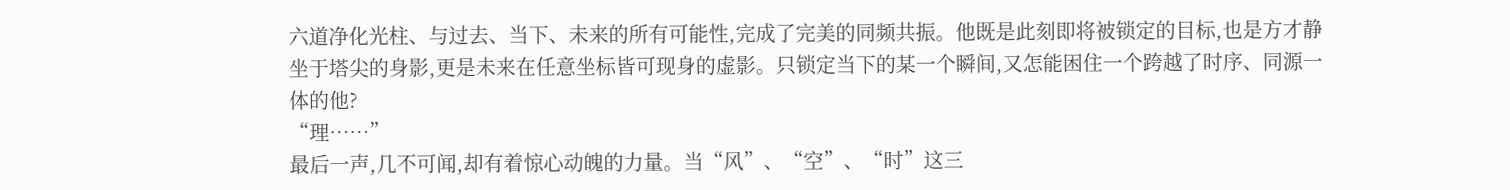六道净化光柱、与过去、当下、未来的所有可能性,完成了完美的同频共振。他既是此刻即将被锁定的目标,也是方才静坐于塔尖的身影,更是未来在任意坐标皆可现身的虚影。只锁定当下的某一个瞬间,又怎能困住一个跨越了时序、同源一体的他?
“理……”
最后一声,几不可闻,却有着惊心动魄的力量。当“风”、“空”、“时”这三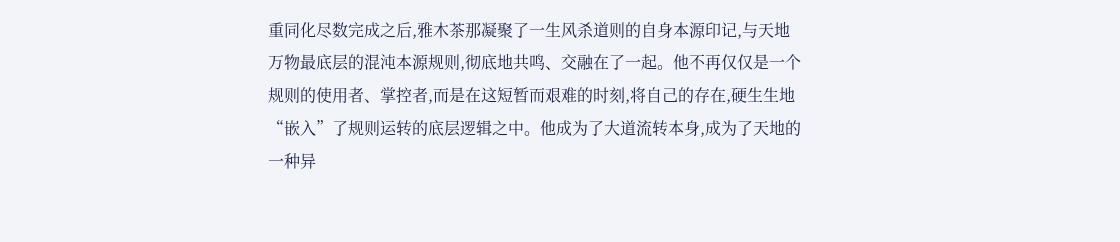重同化尽数完成之后,雅木茶那凝聚了一生风杀道则的自身本源印记,与天地万物最底层的混沌本源规则,彻底地共鸣、交融在了一起。他不再仅仅是一个规则的使用者、掌控者,而是在这短暂而艰难的时刻,将自己的存在,硬生生地“嵌入”了规则运转的底层逻辑之中。他成为了大道流转本身,成为了天地的一种异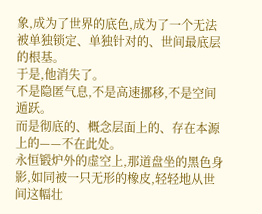象,成为了世界的底色,成为了一个无法被单独锁定、单独针对的、世间最底层的根基。
于是,他消失了。
不是隐匿气息,不是高速挪移,不是空间遁跃。
而是彻底的、概念层面上的、存在本源上的——不在此处。
永恒锻炉外的虚空上,那道盘坐的黑色身影,如同被一只无形的橡皮,轻轻地从世间这幅壮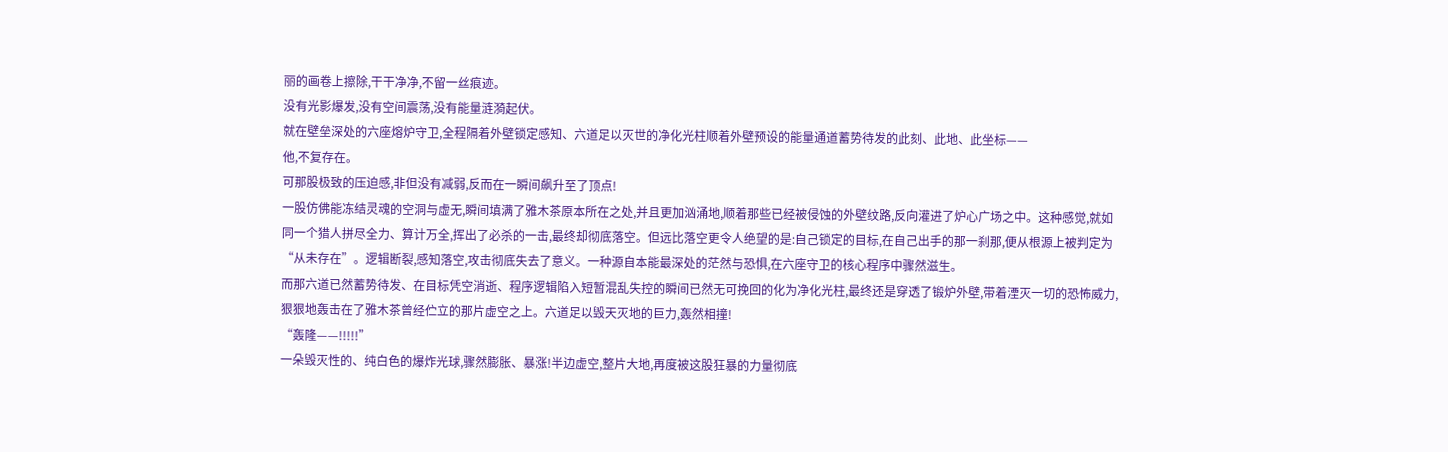丽的画卷上擦除,干干净净,不留一丝痕迹。
没有光影爆发,没有空间震荡,没有能量涟漪起伏。
就在壁垒深处的六座熔炉守卫,全程隔着外壁锁定感知、六道足以灭世的净化光柱顺着外壁预设的能量通道蓄势待发的此刻、此地、此坐标——
他,不复存在。
可那股极致的压迫感,非但没有减弱,反而在一瞬间飙升至了顶点!
一股仿佛能冻结灵魂的空洞与虚无,瞬间填满了雅木茶原本所在之处,并且更加汹涌地,顺着那些已经被侵蚀的外壁纹路,反向灌进了炉心广场之中。这种感觉,就如同一个猎人拼尽全力、算计万全,挥出了必杀的一击,最终却彻底落空。但远比落空更令人绝望的是:自己锁定的目标,在自己出手的那一刹那,便从根源上被判定为“从未存在”。逻辑断裂,感知落空,攻击彻底失去了意义。一种源自本能最深处的茫然与恐惧,在六座守卫的核心程序中骤然滋生。
而那六道已然蓄势待发、在目标凭空消逝、程序逻辑陷入短暂混乱失控的瞬间已然无可挽回的化为净化光柱,最终还是穿透了锻炉外壁,带着湮灭一切的恐怖威力,狠狠地轰击在了雅木茶曾经伫立的那片虚空之上。六道足以毁天灭地的巨力,轰然相撞!
“轰隆——!!!!!”
一朵毁灭性的、纯白色的爆炸光球,骤然膨胀、暴涨!半边虚空,整片大地,再度被这股狂暴的力量彻底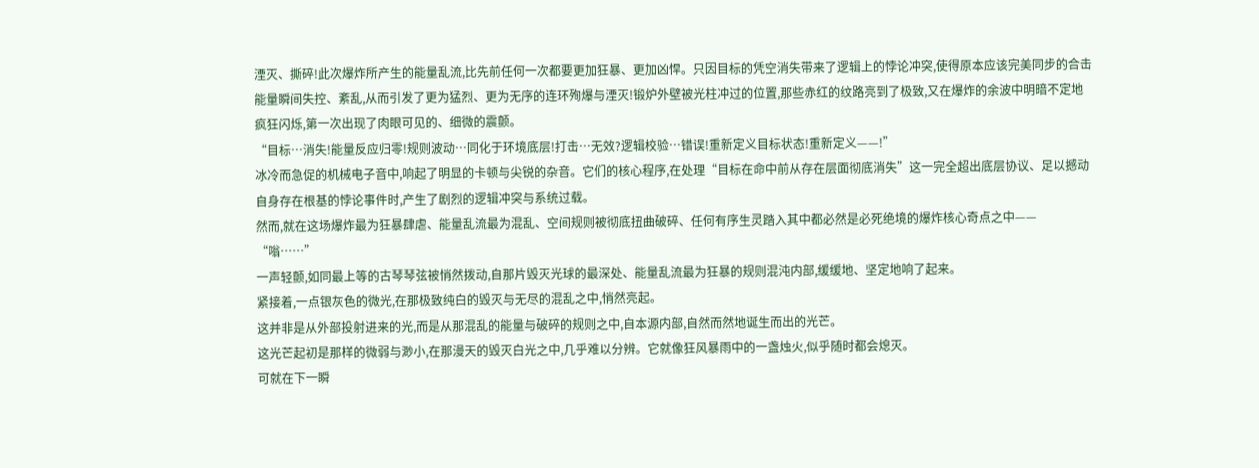湮灭、撕碎!此次爆炸所产生的能量乱流,比先前任何一次都要更加狂暴、更加凶悍。只因目标的凭空消失带来了逻辑上的悖论冲突,使得原本应该完美同步的合击能量瞬间失控、紊乱,从而引发了更为猛烈、更为无序的连环殉爆与湮灭!锻炉外壁被光柱冲过的位置,那些赤红的纹路亮到了极致,又在爆炸的余波中明暗不定地疯狂闪烁,第一次出现了肉眼可见的、细微的震颤。
“目标…消失!能量反应归零!规则波动…同化于环境底层!打击…无效?逻辑校验…错误!重新定义目标状态!重新定义——!”
冰冷而急促的机械电子音中,响起了明显的卡顿与尖锐的杂音。它们的核心程序,在处理“目标在命中前从存在层面彻底消失”这一完全超出底层协议、足以撼动自身存在根基的悖论事件时,产生了剧烈的逻辑冲突与系统过载。
然而,就在这场爆炸最为狂暴肆虐、能量乱流最为混乱、空间规则被彻底扭曲破碎、任何有序生灵踏入其中都必然是必死绝境的爆炸核心奇点之中——
“嗡……”
一声轻颤,如同最上等的古琴琴弦被悄然拨动,自那片毁灭光球的最深处、能量乱流最为狂暴的规则混沌内部,缓缓地、坚定地响了起来。
紧接着,一点银灰色的微光,在那极致纯白的毁灭与无尽的混乱之中,悄然亮起。
这并非是从外部投射进来的光,而是从那混乱的能量与破碎的规则之中,自本源内部,自然而然地诞生而出的光芒。
这光芒起初是那样的微弱与渺小,在那漫天的毁灭白光之中,几乎难以分辨。它就像狂风暴雨中的一盏烛火,似乎随时都会熄灭。
可就在下一瞬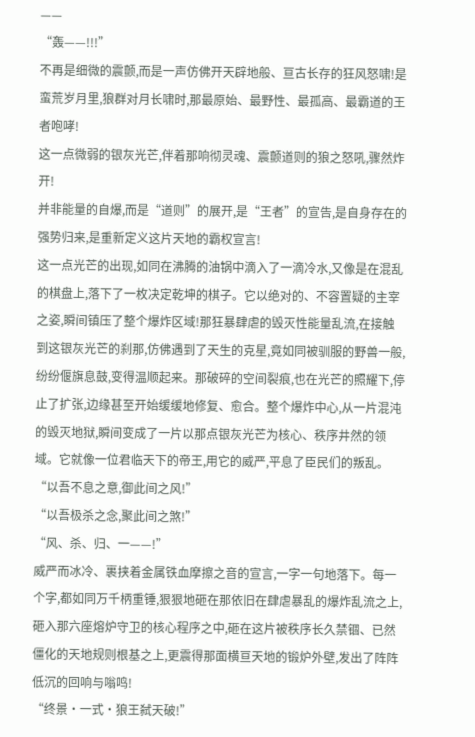——
“轰——!!!”
不再是细微的震颤,而是一声仿佛开天辟地般、亘古长存的狂风怒啸!是蛮荒岁月里,狼群对月长啸时,那最原始、最野性、最孤高、最霸道的王者咆哮!
这一点微弱的银灰光芒,伴着那响彻灵魂、震颤道则的狼之怒吼,骤然炸开!
并非能量的自爆,而是“道则”的展开,是“王者”的宣告,是自身存在的强势归来,是重新定义这片天地的霸权宣言!
这一点光芒的出现,如同在沸腾的油锅中滴入了一滴冷水,又像是在混乱的棋盘上,落下了一枚决定乾坤的棋子。它以绝对的、不容置疑的主宰之姿,瞬间镇压了整个爆炸区域!那狂暴肆虐的毁灭性能量乱流,在接触到这银灰光芒的刹那,仿佛遇到了天生的克星,竟如同被驯服的野兽一般,纷纷偃旗息鼓,变得温顺起来。那破碎的空间裂痕,也在光芒的照耀下,停止了扩张,边缘甚至开始缓缓地修复、愈合。整个爆炸中心,从一片混沌的毁灭地狱,瞬间变成了一片以那点银灰光芒为核心、秩序井然的领域。它就像一位君临天下的帝王,用它的威严,平息了臣民们的叛乱。
“以吾不息之意,御此间之风!”
“以吾极杀之念,聚此间之煞!”
“风、杀、归、一——!”
威严而冰冷、裹挟着金属铁血摩擦之音的宣言,一字一句地落下。每一个字,都如同万千柄重锤,狠狠地砸在那依旧在肆虐暴乱的爆炸乱流之上,砸入那六座熔炉守卫的核心程序之中,砸在这片被秩序长久禁锢、已然僵化的天地规则根基之上,更震得那面横亘天地的锻炉外壁,发出了阵阵低沉的回响与嗡鸣!
“终景·一式·狼王弑天破!”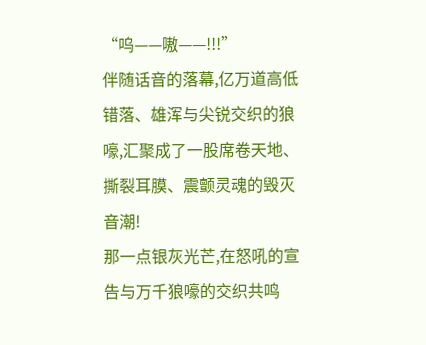“呜——嗷——!!!”
伴随话音的落幕,亿万道高低错落、雄浑与尖锐交织的狼嚎,汇聚成了一股席卷天地、撕裂耳膜、震颤灵魂的毁灭音潮!
那一点银灰光芒,在怒吼的宣告与万千狼嚎的交织共鸣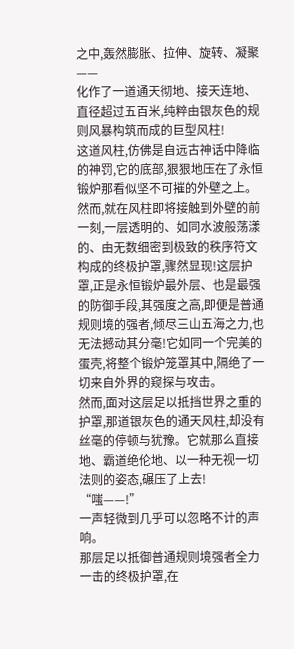之中,轰然膨胀、拉伸、旋转、凝聚——
化作了一道通天彻地、接天连地、直径超过五百米,纯粹由银灰色的规则风暴构筑而成的巨型风柱!
这道风柱,仿佛是自远古神话中降临的神罚,它的底部,狠狠地压在了永恒锻炉那看似坚不可摧的外壁之上。然而,就在风柱即将接触到外壁的前一刻,一层透明的、如同水波般荡漾的、由无数细密到极致的秩序符文构成的终极护罩,骤然显现!这层护罩,正是永恒锻炉最外层、也是最强的防御手段,其强度之高,即便是普通规则境的强者,倾尽三山五海之力,也无法撼动其分毫!它如同一个完美的蛋壳,将整个锻炉笼罩其中,隔绝了一切来自外界的窥探与攻击。
然而,面对这层足以抵挡世界之重的护罩,那道银灰色的通天风柱,却没有丝毫的停顿与犹豫。它就那么直接地、霸道绝伦地、以一种无视一切法则的姿态,碾压了上去!
“嗤——!”
一声轻微到几乎可以忽略不计的声响。
那层足以抵御普通规则境强者全力一击的终极护罩,在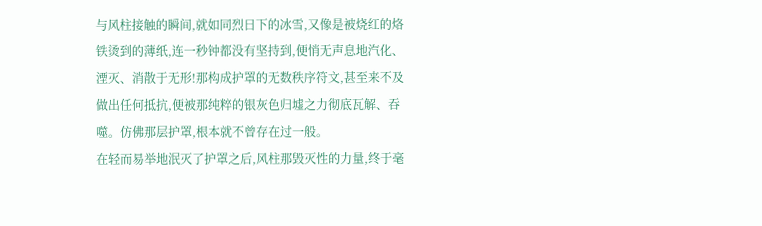与风柱接触的瞬间,就如同烈日下的冰雪,又像是被烧红的烙铁烫到的薄纸,连一秒钟都没有坚持到,便悄无声息地汽化、湮灭、消散于无形!那构成护罩的无数秩序符文,甚至来不及做出任何抵抗,便被那纯粹的银灰色归墟之力彻底瓦解、吞噬。仿佛那层护罩,根本就不曾存在过一般。
在轻而易举地泯灭了护罩之后,风柱那毁灭性的力量,终于毫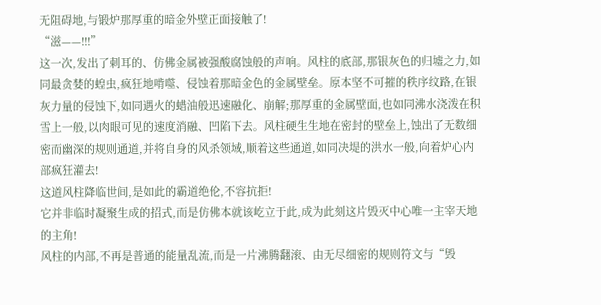无阻碍地,与锻炉那厚重的暗金外壁正面接触了!
“滋——!!!”
这一次,发出了刺耳的、仿佛金属被强酸腐蚀般的声响。风柱的底部,那银灰色的归墟之力,如同最贪婪的蝗虫,疯狂地啃噬、侵蚀着那暗金色的金属壁垒。原本坚不可摧的秩序纹路,在银灰力量的侵蚀下,如同遇火的蜡油般迅速融化、崩解;那厚重的金属壁面,也如同沸水浇泼在积雪上一般,以肉眼可见的速度消融、凹陷下去。风柱硬生生地在密封的壁垒上,蚀出了无数细密而幽深的规则通道,并将自身的风杀领域,顺着这些通道,如同决堤的洪水一般,向着炉心内部疯狂灌去!
这道风柱降临世间,是如此的霸道绝伦,不容抗拒!
它并非临时凝聚生成的招式,而是仿佛本就该屹立于此,成为此刻这片毁灭中心唯一主宰天地的主角!
风柱的内部,不再是普通的能量乱流,而是一片沸腾翻滚、由无尽细密的规则符文与“毁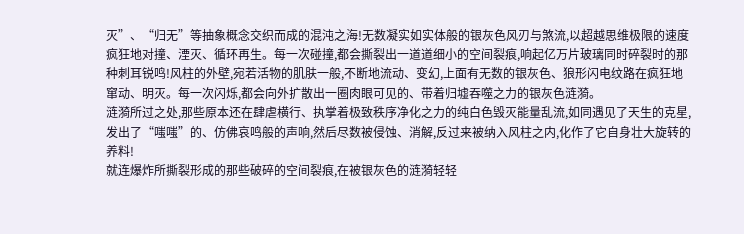灭”、“归无”等抽象概念交织而成的混沌之海!无数凝实如实体般的银灰色风刃与煞流,以超越思维极限的速度疯狂地对撞、湮灭、循环再生。每一次碰撞,都会撕裂出一道道细小的空间裂痕,响起亿万片玻璃同时碎裂时的那种刺耳锐鸣!风柱的外壁,宛若活物的肌肤一般,不断地流动、变幻,上面有无数的银灰色、狼形闪电纹路在疯狂地窜动、明灭。每一次闪烁,都会向外扩散出一圈肉眼可见的、带着归墟吞噬之力的银灰色涟漪。
涟漪所过之处,那些原本还在肆虐横行、执掌着极致秩序净化之力的纯白色毁灭能量乱流,如同遇见了天生的克星,发出了“嗤嗤”的、仿佛哀鸣般的声响,然后尽数被侵蚀、消解,反过来被纳入风柱之内,化作了它自身壮大旋转的养料!
就连爆炸所撕裂形成的那些破碎的空间裂痕,在被银灰色的涟漪轻轻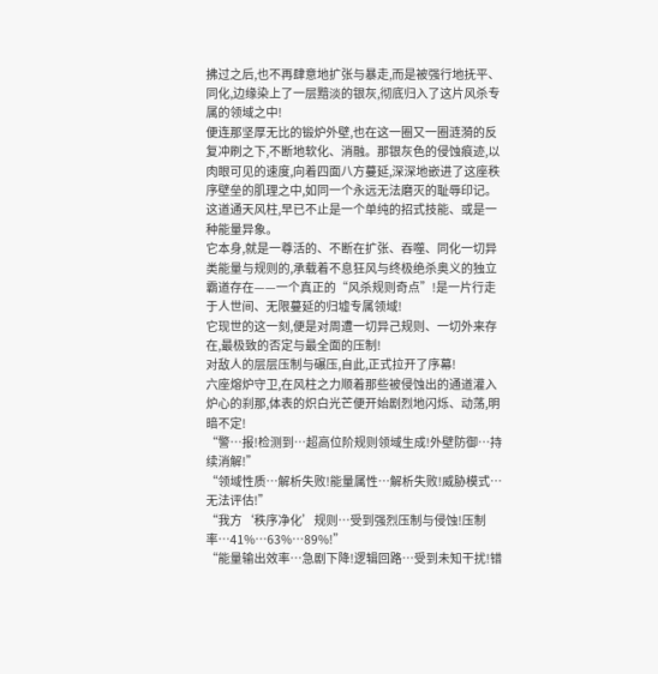拂过之后,也不再肆意地扩张与暴走,而是被强行地抚平、同化,边缘染上了一层黯淡的银灰,彻底归入了这片风杀专属的领域之中!
便连那坚厚无比的锻炉外壁,也在这一圈又一圈涟漪的反复冲刷之下,不断地软化、消融。那银灰色的侵蚀痕迹,以肉眼可见的速度,向着四面八方蔓延,深深地嵌进了这座秩序壁垒的肌理之中,如同一个永远无法磨灭的耻辱印记。
这道通天风柱,早已不止是一个单纯的招式技能、或是一种能量异象。
它本身,就是一尊活的、不断在扩张、吞噬、同化一切异类能量与规则的,承载着不息狂风与终极绝杀奥义的独立霸道存在——一个真正的“风杀规则奇点”!是一片行走于人世间、无限蔓延的归墟专属领域!
它现世的这一刻,便是对周遭一切异己规则、一切外来存在,最极致的否定与最全面的压制!
对敌人的层层压制与碾压,自此,正式拉开了序幕!
六座熔炉守卫,在风柱之力顺着那些被侵蚀出的通道灌入炉心的刹那,体表的炽白光芒便开始剧烈地闪烁、动荡,明暗不定!
“警…报!检测到…超高位阶规则领域生成!外壁防御…持续消解!”
“领域性质…解析失败!能量属性…解析失败!威胁模式…无法评估!”
“我方‘秩序净化’规则…受到强烈压制与侵蚀!压制率…41%…63%…89%!”
“能量输出效率…急剧下降!逻辑回路…受到未知干扰!错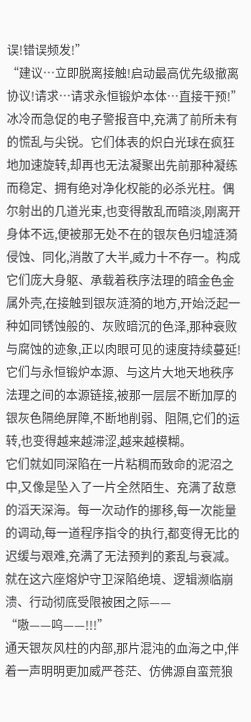误!错误频发!”
“建议…立即脱离接触!启动最高优先级撤离协议!请求…请求永恒锻炉本体…直接干预!”
冰冷而急促的电子警报音中,充满了前所未有的慌乱与尖锐。它们体表的炽白光球在疯狂地加速旋转,却再也无法凝聚出先前那种凝练而稳定、拥有绝对净化权能的必杀光柱。偶尔射出的几道光束,也变得散乱而暗淡,刚离开身体不远,便被那无处不在的银灰色归墟涟漪侵蚀、同化,消散了大半,威力十不存一。构成它们庞大身躯、承载着秩序法理的暗金色金属外壳,在接触到银灰涟漪的地方,开始泛起一种如同锈蚀般的、灰败暗沉的色泽,那种衰败与腐蚀的迹象,正以肉眼可见的速度持续蔓延!它们与永恒锻炉本源、与这片大地天地秩序法理之间的本源链接,被那一层层不断加厚的银灰色隔绝屏障,不断地削弱、阻隔,它们的运转,也变得越来越滞涩,越来越模糊。
它们就如同深陷在一片粘稠而致命的泥沼之中,又像是坠入了一片全然陌生、充满了敌意的滔天深海。每一次动作的挪移,每一次能量的调动,每一道程序指令的执行,都变得无比的迟缓与艰难,充满了无法预判的紊乱与衰减。
就在这六座熔炉守卫深陷绝境、逻辑濒临崩溃、行动彻底受限被困之际——
“嗷——呜——!!!”
通天银灰风柱的内部,那片混沌的血海之中,伴着一声明明更加威严苍茫、仿佛源自蛮荒狼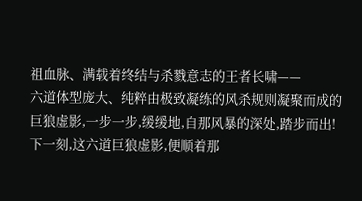祖血脉、满载着终结与杀戮意志的王者长啸——
六道体型庞大、纯粹由极致凝练的风杀规则凝聚而成的巨狼虚影,一步一步,缓缓地,自那风暴的深处,踏步而出!
下一刻,这六道巨狼虚影,便顺着那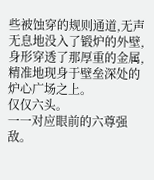些被蚀穿的规则通道,无声无息地没入了锻炉的外壁,身形穿透了那厚重的金属,精准地现身于壁垒深处的炉心广场之上。
仅仅六头。
一一对应眼前的六尊强敌。